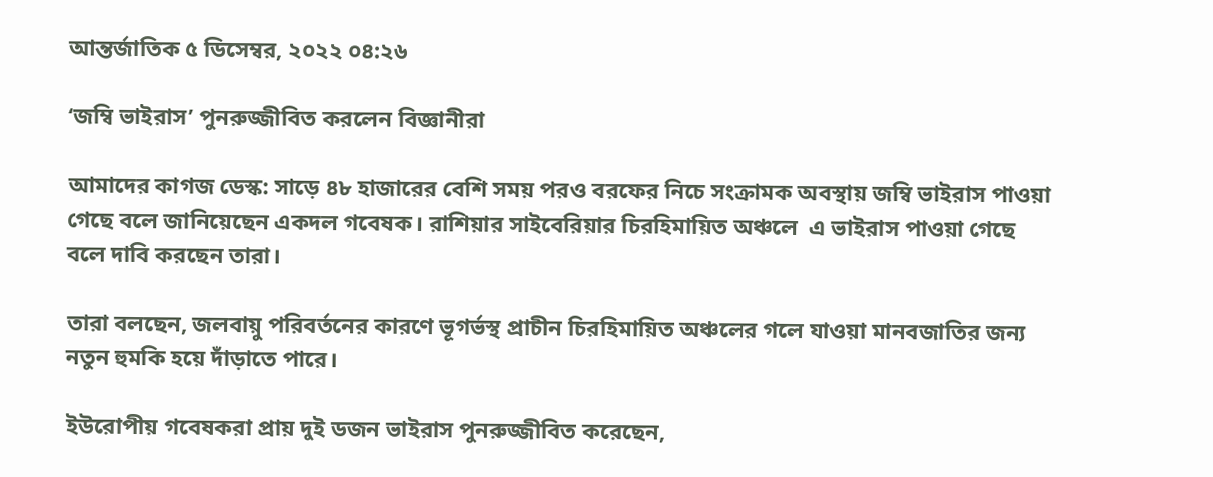আন্তর্জাতিক ৫ ডিসেম্বর, ২০২২ ০৪:২৬

‘জম্বি ভাইরাস’ পুনরুজ্জীবিত করলেন বিজ্ঞানীরা

আমাদের কাগজ ডেস্ক: সাড়ে ৪৮ হাজারের বেশি সময় পরও বরফের নিচে সংক্রামক অবস্থায় জম্বি ভাইরাস পাওয়া গেছে বলে জানিয়েছেন একদল গবেষক। রাশিয়ার সাইবেরিয়ার চিরহিমায়িত অঞ্চলে  এ ভাইরাস পাওয়া গেছে বলে দাবি করছেন তারা।

তারা বলছেন, জলবায়ু পরিবর্তনের কারণে ভূগর্ভস্থ প্রাচীন চিরহিমায়িত অঞ্চলের গলে যাওয়া মানবজাতির জন্য নতুন হুমকি হয়ে দাঁড়াতে পারে।

ইউরোপীয় গবেষকরা প্রায় দুই ডজন ভাইরাস পুনরুজ্জীবিত করেছেন,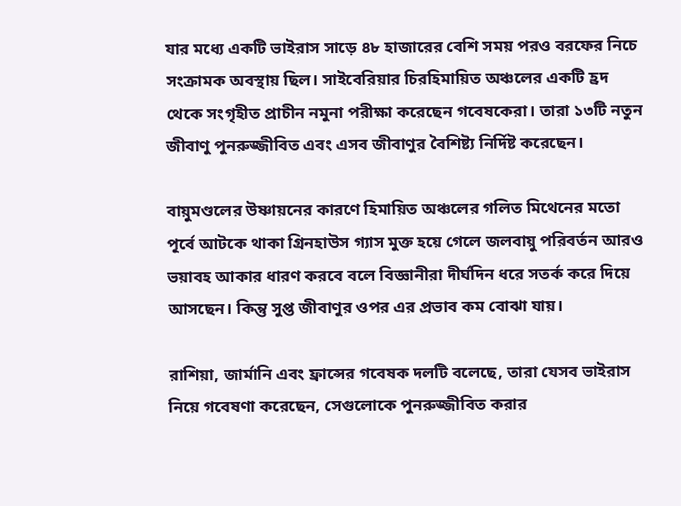যার মধ্যে একটি ভাইরাস সাড়ে ৪৮ হাজারের বেশি সময় পরও বরফের নিচে সংক্রামক অবস্থায় ছিল। সাইবেরিয়ার চিরহিমায়িত অঞ্চলের একটি হ্রদ থেকে সংগৃহীত প্রাচীন নমুনা পরীক্ষা করেছেন গবেষকেরা। তারা ১৩টি নতুন জীবাণু পুনরুজ্জীবিত এবং এসব জীবাণুর বৈশিষ্ট্য নির্দিষ্ট করেছেন।

বায়ুমণ্ডলের উষ্ণায়নের কারণে হিমায়িত অঞ্চলের গলিত মিথেনের মতো পূর্বে আটকে থাকা গ্রিনহাউস গ্যাস মুক্ত হয়ে গেলে জলবায়ু পরিবর্তন আরও ভয়াবহ আকার ধারণ করবে বলে বিজ্ঞানীরা দীর্ঘদিন ধরে সতর্ক করে দিয়ে আসছেন। কিন্তু সুপ্ত জীবাণুর ওপর এর প্রভাব কম বোঝা যায়।

রাশিয়া, জার্মানি এবং ফ্রান্সের গবেষক দলটি বলেছে, তারা যেসব ভাইরাস নিয়ে গবেষণা করেছেন, সেগুলোকে পুনরুজ্জীবিত করার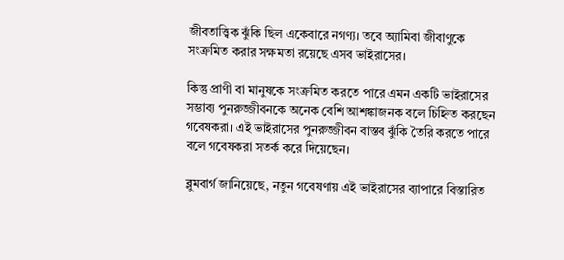জীবতাত্ত্বিক ঝুঁকি ছিল একেবারে নগণ্য। তবে অ্যামিবা জীবাণুকে সংক্রমিত করার সক্ষমতা রয়েছে এসব ভাইরাসের।

কিন্তু প্রাণী বা মানুষকে সংক্রমিত করতে পারে এমন একটি ভাইরাসের সম্ভাব্য পুনরুজ্জীবনকে অনেক বেশি আশঙ্কাজনক বলে চিহ্নিত করছেন গবেষকরা। এই ভাইরাসের পুনরুজ্জীবন বাস্তব ঝুঁকি তৈরি করতে পারে বলে গবেষকরা সতর্ক করে দিয়েছেন।

ব্লুমবার্গ জানিয়েছে, নতুন গবেষণায় এই ভাইরাসের ব্যাপারে বিস্তারিত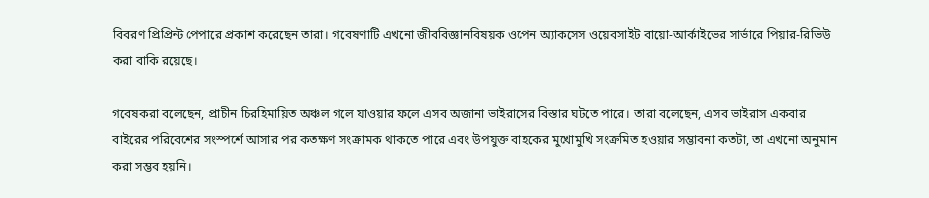বিবরণ প্রিপ্রিন্ট পেপারে প্রকাশ করেছেন তারা। গবেষণাটি এখনো জীববিজ্ঞানবিষয়ক ওপেন অ্যাকসেস ওয়েবসাইট বায়ো-আর্কাইভের সার্ভারে পিয়ার-রিভিউ করা বাকি রয়েছে।

গবেষকরা বলেছেন, প্রাচীন চিরহিমায়িত অঞ্চল গলে যাওয়ার ফলে এসব অজানা ভাইরাসের বিস্তার ঘটতে পারে। তারা বলেছেন, এসব ভাইরাস একবার বাইরের পরিবেশের সংস্পর্শে আসার পর কতক্ষণ সংক্রামক থাকতে পারে এবং উপযুক্ত বাহকের মুখোমুখি সংক্রমিত হওয়ার সম্ভাবনা কতটা, তা এখনো অনুমান করা সম্ভব হয়নি।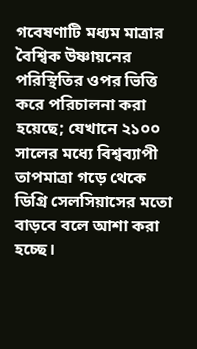গবেষণাটি মধ্যম মাত্রার বৈশ্বিক উষ্ণায়নের পরিস্থিতির ওপর ভিত্তি করে পরিচালনা করা হয়েছে; যেখানে ২১০০ সালের মধ্যে বিশ্বব্যাপী তাপমাত্রা গড়ে থেকে ডিগ্রি সেলসিয়াসের মতো বাড়বে বলে আশা করা হচ্ছে।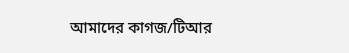আমাদের কাগজ/টিআর